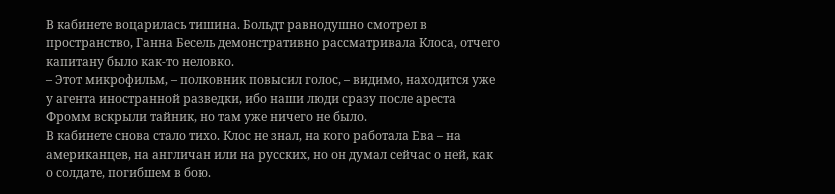В кабинете воцарилась тишина. Больдт равнодушно смотрел в пространство, Ганна Бесель демонстративно рассматривала Клоса, отчего капитану было как-то неловко.
– Этот микрофильм, – полковник повысил голос, – видимо, находится уже у агента иностранной разведки, ибо наши люди сразу после ареста Фромм вскрыли тайник, но там уже ничего не было.
В кабинете снова стало тихо. Клос не знал, на кого работала Ева – на американцев, на англичан или на русских, но он думал сейчас о ней, как о солдате, погибшем в бою.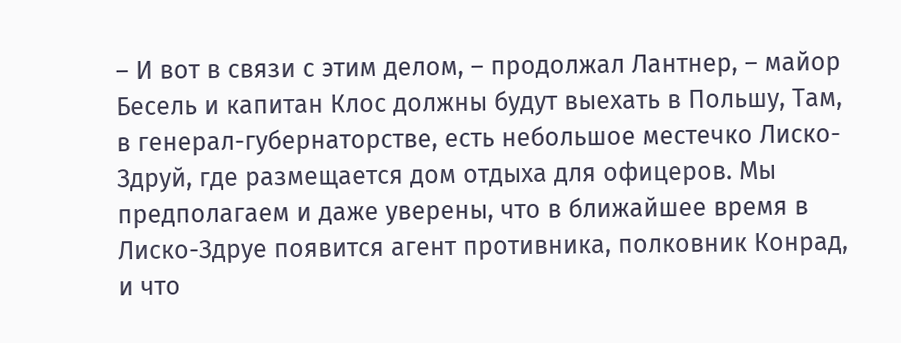– И вот в связи с этим делом, – продолжал Лантнер, – майор Бесель и капитан Клос должны будут выехать в Польшу, Там, в генерал-губернаторстве, есть небольшое местечко Лиско-Здруй, где размещается дом отдыха для офицеров. Мы предполагаем и даже уверены, что в ближайшее время в Лиско-Здруе появится агент противника, полковник Конрад, и что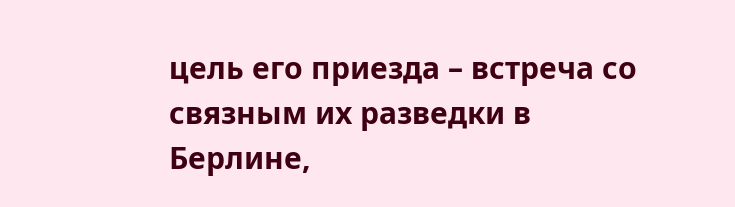цель его приезда – встреча со связным их разведки в Берлине,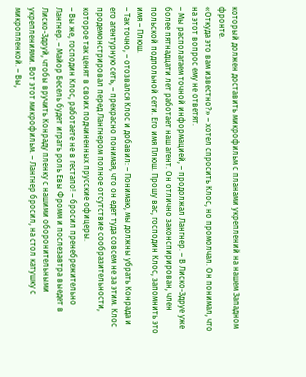который должен доставить микрофильм с планами укреплений на нашем Западном фронте.
«Откуда это вам известно?» – хотел спросить Клос, но промолчал. Он понимал, что на этот вопрос ему не ответят.
– Мы располагаем точной информацией, – продолжал Лангнер. – В Лиско-Здруе уже более пятнадцати лет работает наш агент. Он отлично законспирирован, член польской подпольной сети. Его имя Плюш. Прошу вас, господин Клос, запомнить это имя – Плюш.
– Так точно, – отозвался Клос и добавил: – Понимаю, мы должны убрать Конрада и его агентурную сеть, – прекрасно понимая, что он едет туда совсем не за этим. Клос продемонстрировал перед Лангнером полное отсутствие сообразительности, которое так ценят в своих подчиненных прусские офицеры.
– Вы же, господин Клос, работаете не в гестапо! – бросил пренебрежительно Лангнер. – Майор Бесель будет играть роль Евы Фромм и послезавтра выедет в Лиско-Здруй, чтобы вручить Конраду пленку с нашими оборонительными укреплениями. Вот этот микрофильм. – Лангнер бросил, на стол катушку с микропленкой. – Вы,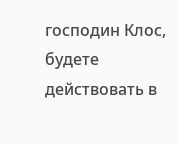господин Клос, будете действовать в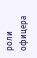роли офицера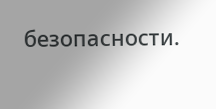безопасности.